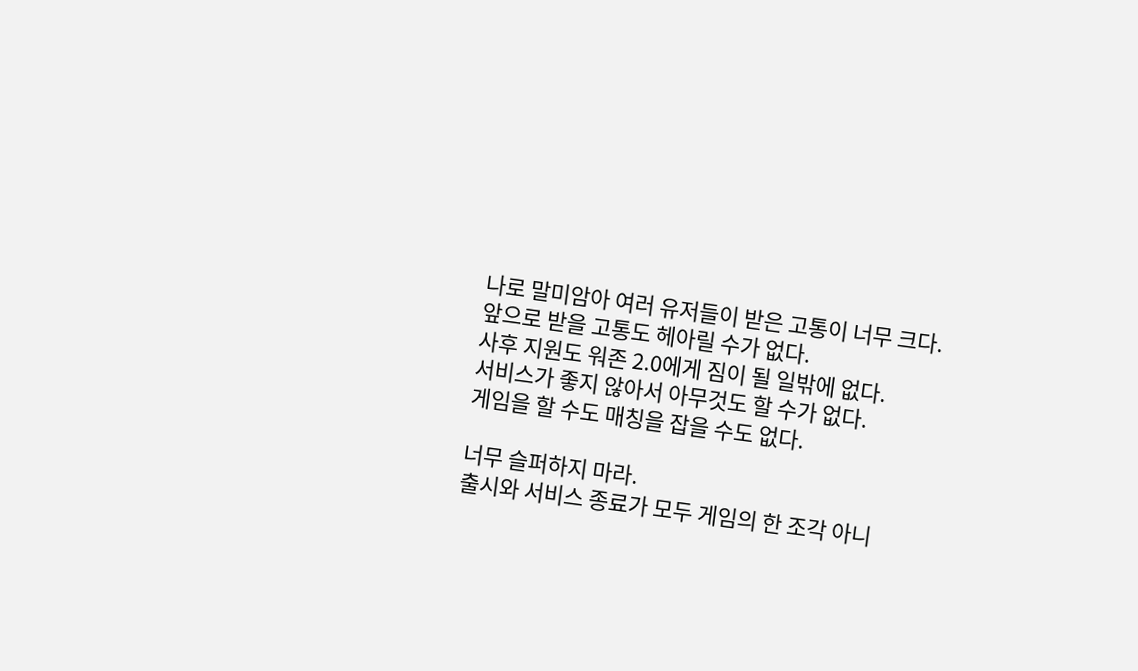나로 말미암아 여러 유저들이 받은 고통이 너무 크다.
앞으로 받을 고통도 헤아릴 수가 없다.
사후 지원도 워존 2.0에게 짐이 될 일밖에 없다.
서비스가 좋지 않아서 아무것도 할 수가 없다.
게임을 할 수도 매칭을 잡을 수도 없다.

너무 슬퍼하지 마라.
출시와 서비스 종료가 모두 게임의 한 조각 아니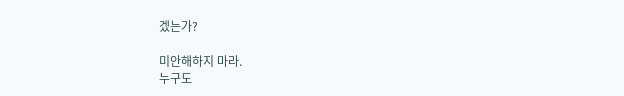겠는가?

미안해하지 마라.
누구도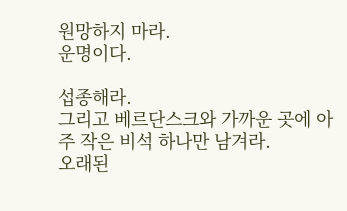원망하지 마라.
운명이다.

섭종해라.
그리고 베르단스크와 가까운 곳에 아주 작은 비석 하나만 남겨라.
오래된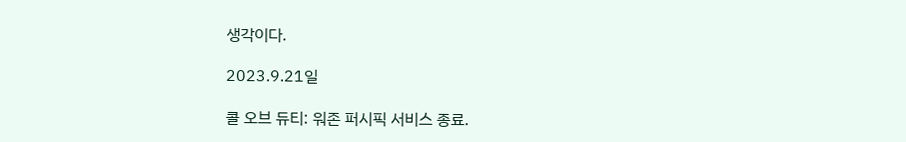생각이다.

2023.9.21일

콜 오브 듀티: 워존 퍼시픽 서비스 종료.